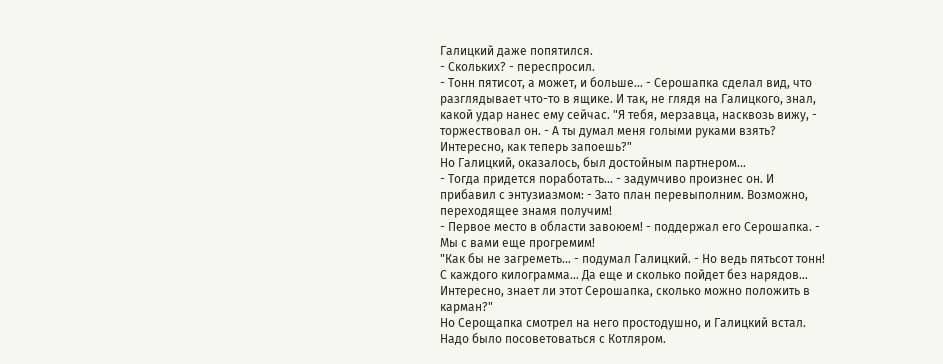Галицкий даже попятился.
- Скольких? - переспросил.
- Тонн пятисот, а может, и больше... - Серошапка сделал вид, что разглядывает что-то в ящике. И так, не глядя на Галицкого, знал, какой удар нанес ему сейчас. "Я тебя, мерзавца, насквозь вижу, - торжествовал он. - А ты думал меня голыми руками взять?
Интересно, как теперь запоешь?"
Но Галицкий, оказалось, был достойным партнером...
- Тогда придется поработать... - задумчиво произнес он. И прибавил с энтузиазмом: - Зато план перевыполним. Возможно, переходящее знамя получим!
- Первое место в области завоюем! - поддержал его Серошапка. - Мы с вами еще прогремим!
"Как бы не загреметь... - подумал Галицкий. - Но ведь пятьсот тонн! С каждого килограмма... Да еще и сколько пойдет без нарядов... Интересно, знает ли этот Серошапка, сколько можно положить в карман?"
Но Серощапка смотрел на него простодушно, и Галицкий встал. Надо было посоветоваться с Котляром.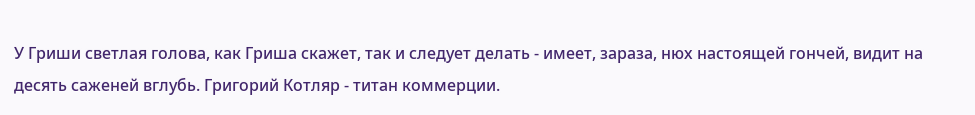У Гриши светлая голова, как Гриша скажет, так и следует делать - имеет, зараза, нюх настоящей гончей, видит на десять саженей вглубь. Григорий Котляр - титан коммерции.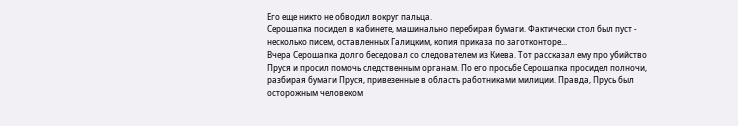Его еще никто не обводил вокруг пальца.
Серошапка посидел в кабинете, машинально перебирая бумаги. Фактически стол был пуст - несколько писем, оставленных Галицким, копия приказа по заготконторе...
Вчера Серошапка долго беседовал со следователем из Киева. Тот рассказал ему про убийство Пруся и просил помочь следственным органам. По его просьбе Серошапка просидел полночи, разбирая бумаги Пруся, привезенные в область работниками милиции. Правда, Прусь был осторожным человеком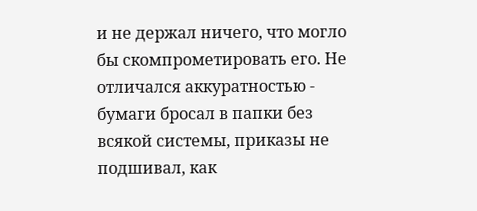и не держал ничего, что могло бы скомпрометировать его. Не отличался аккуратностью - бумаги бросал в папки без всякой системы, приказы не подшивал, как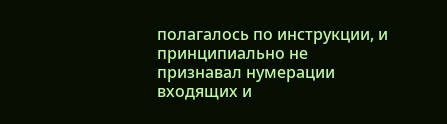полагалось по инструкции, и принципиально не признавал нумерации входящих и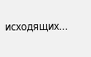исходящих...